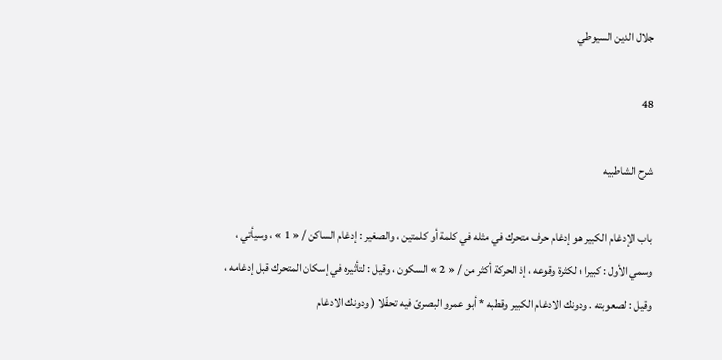جلال الدين السيوطي

48

شرح الشاطبيه

باب الإدغام الكبير هو إدغام حرف متحرك في مثله في كلمة أو كلمتين ، والصغير : إدغام الساكن / « 1 » ، وسيأتي ، وسمي الأول : كبيرا ؛ لكثرة وقوعه ، إذ الحركة أكثر من / « 2 » السكون ، وقيل : لتأثيره في إسكان المتحرك قبل إدغامه ، وقيل : لصعوبته . ودونك الادغام الكبير وقطبه * أبو عمرو البصرىّ فيه تحفّلا ( ودونك الادغام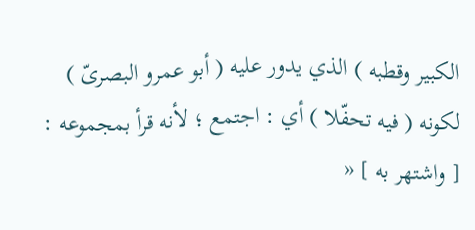الكبير وقطبه ) الذي يدور عليه ( أبو عمرو البصرىّ ) لكونه ( فيه تحفّلا ) أي : اجتمع ؛ لأنه قرأ بمجموعه : [ واشتهر به ] «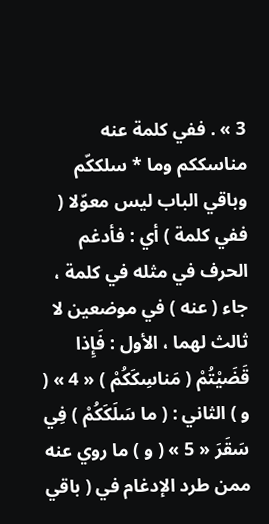3 » . ففي كلمة عنه مناسككم وما * سلككّم وباقي الباب ليس معوّلا ( ففي كلمة ) أي : فأدغم الحرف في مثله في كلمة ، جاء ( عنه ) في موضعين لا ثالث لهما ، الأول : فَإِذا قَضَيْتُمْ ( مَناسِكَكُمْ ) « 4 » ( و ) الثاني : ( ما سَلَكَكُمْ ) فِي سَقَرَ « 5 » ( و ) ما روي عنه ممن طرد الإدغام في ( باقي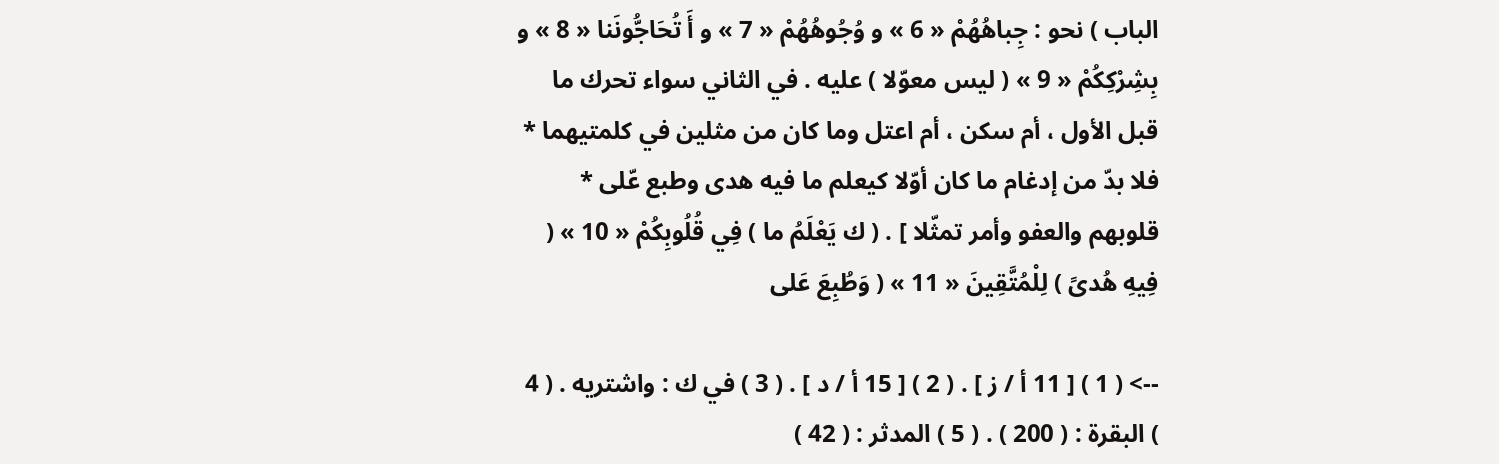الباب ) نحو : جِباهُهُمْ « 6 » و وُجُوهُهُمْ « 7 » و أَ تُحَاجُّونَنا « 8 » و بِشِرْكِكُمْ « 9 » ( ليس معوّلا ) عليه . في الثاني سواء تحرك ما قبل الأول ، أم سكن ، أم اعتل وما كان من مثلين في كلمتيهما * فلا بدّ من إدغام ما كان أوّلا كيعلم ما فيه هدى وطبع عّلى * قلوبهم والعفو وأمر تمثّلا ] . ( ك يَعْلَمُ ما ) فِي قُلُوبِكُمْ « 10 » ( فِيهِ هُدىً ) لِلْمُتَّقِينَ « 11 » ( وَطُبِعَ عَلى

--> ( 1 ) [ 11 أ / ز ] . ( 2 ) [ 15 أ / د ] . ( 3 ) في ك : واشتريه . ( 4 ) البقرة : ( 200 ) . ( 5 ) المدثر : ( 42 )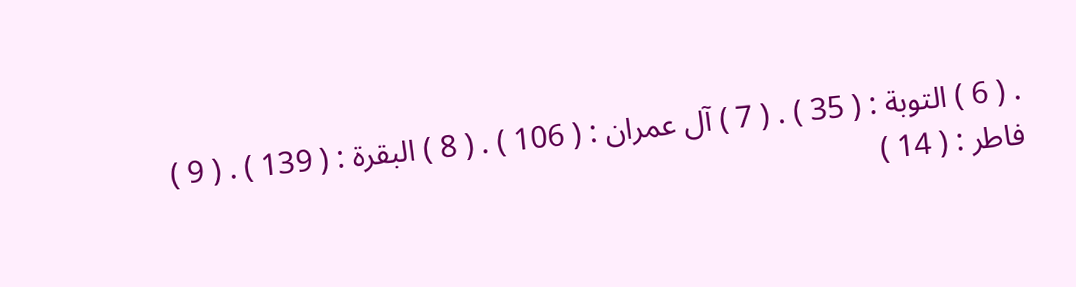. ( 6 ) التوبة : ( 35 ) . ( 7 ) آل عمران : ( 106 ) . ( 8 ) البقرة : ( 139 ) . ( 9 ) فاطر : ( 14 )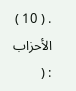. ( 10 ) الأحزاب : (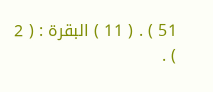51 ) . ( 11 ) البقرة : ( 2 ) .